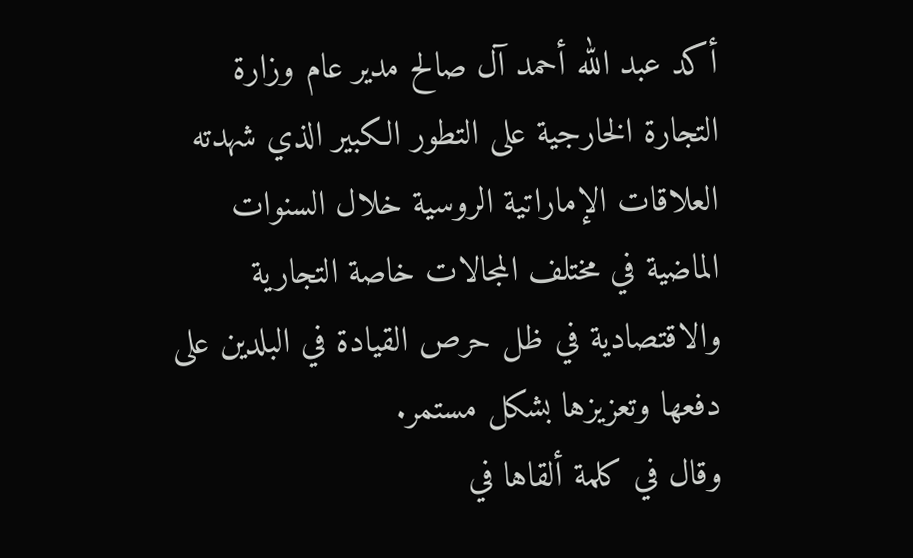أكد عبد الله أحمد آل صالح مدير عام وزارة التجارة الخارجية على التطور الكبير الذي شهدته العلاقات الإماراتية الروسية خلال السنوات الماضية في مختلف المجالات خاصة التجارية والاقتصادية في ظل حرص القيادة في البلدين على دفعها وتعزيزها بشكل مستمر.
وقال في كلمة ألقاها في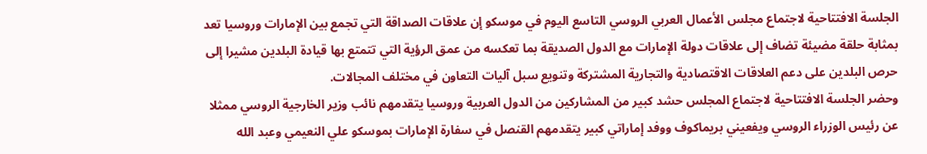الجلسة الافتتاحية لاجتماع مجلس الأعمال العربي الروسي التاسع اليوم في موسكو إن علاقات الصداقة التي تجمع بين الإمارات وروسيا تعد بمثابة حلقة مضيئة تضاف إلى علاقات دولة الإمارات مع الدول الصديقة بما تعكسه من عمق الرؤية التي تتمتع بها قيادة البلدين مشيرا إلى حرص البلدين على دعم العلاقات الاقتصادية والتجارية المشتركة وتنويع سبل آليات التعاون في مختلف المجالات.
وحضر الجلسة الافتتاحية لاجتماع المجلس حشد كبير من المشاركين من الدول العربية وروسيا يتقدمهم نائب وزير الخارجية الروسي ممثلا عن رئيس الوزراء الروسي ويفعيني بريماكوف ووفد إماراتي كبير يتقدمهم القنصل في سفارة الإمارات بموسكو علي النعيمي وعبد الله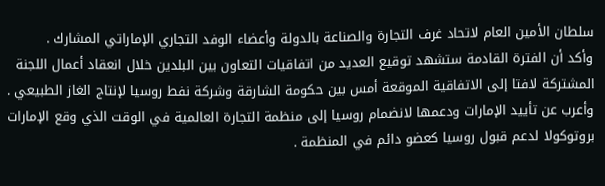سلطان الأمين العام لاتحاد غرف التجارة والصناعة بالدولة وأعضاء الوفد التجاري الإماراتي المشارك .
وأكد أن الفترة القادمة ستشهد توقيع العديد من اتفاقيات التعاون بين البلدين خلال انعقاد أعمال اللجنة المشتركة لافتا إلى الاتفاقية الموقعة أمس بين حكومة الشارقة وشركة نفط روسيا لإنتاج الغاز الطبيعي . وأعرب عن تأييد الإمارات ودعمها لانضمام روسيا إلى منظمة التجارة العالمية في الوقت الذي وقع الإمارات بروتوكولا لدعم قبول روسيا كعضو دائم في المنظمة .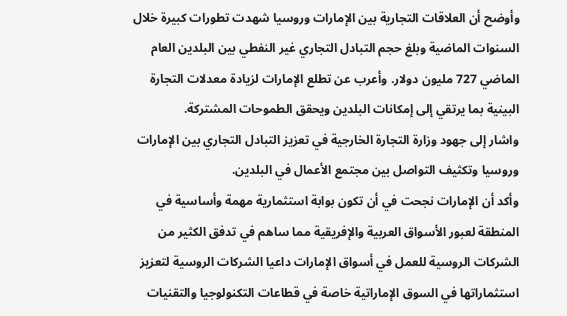وأوضح أن العلاقات التجارية بين الإمارات وروسيا شهدت تطورات كبيرة خلال السنوات الماضية وبلغ حجم التبادل التجاري غير النفطي بين البلدين العام الماضي 727 مليون دولار. وأعرب عن تطلع الإمارات لزيادة معدلات التجارة البينية بما يرتقي إلى إمكانات البلدين ويحقق الطموحات المشتركة.
واشار إلى جهود وزارة التجارة الخارجية في تعزيز التبادل التجاري بين الإمارات وروسيا وتكثيف التواصل بين مجتمع الأعمال في البلدين.
وأكد أن الإمارات نجحت في أن تكون بوابة استثمارية مهمة وأساسية في المنطقة لعبور الأسواق العربية والإفريقية مما ساهم في تدفق الكثير من الشركات الروسية للعمل في أسواق الإمارات داعيا الشركات الروسية لتعزيز استثماراتها في السوق الإماراتية خاصة في قطاعات التكنولوجيا والتقنيات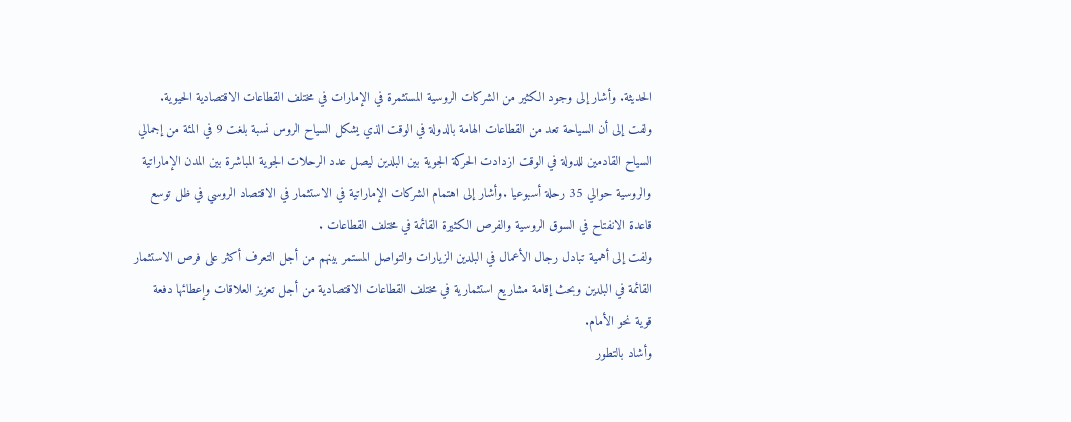الحديثة. وأشار إلى وجود الكثير من الشركات الروسية المستثمرة في الإمارات في مختلف القطاعات الاقتصادية الحيوية.
ولفت إلى أن السياحة تعد من القطاعات الهامة بالدولة في الوقت الذي يشكل السياح الروس نسبة بلغت 9 في المئة من إجمالي السياح القادمين للدولة في الوقت ازدادت الحركة الجوية بين البلدين ليصل عدد الرحلات الجوية المباشرة بين المدن الإماراتية والروسية حوالي 35 رحلة أسبوعيا .وأشار إلى اهتمام الشركات الإماراتية في الاستثمار في الاقتصاد الروسي في ظل توسع قاعدة الانفتاح في السوق الروسية والفرص الكثيرة القائمة في مختلف القطاعات .
ولفت إلى أهمية تبادل رجال الأعمال في البلدين الزيارات والتواصل المستمر بينهم من أجل التعرف أكثر على فرص الاستثمار القائمة في البلدين وبحث إقامة مشاريع استثمارية في مختلف القطاعات الاقتصادية من أجل تعزيز العلاقات وإعطائها دفعة قوية نحو الأمام.
وأشاد بالتطور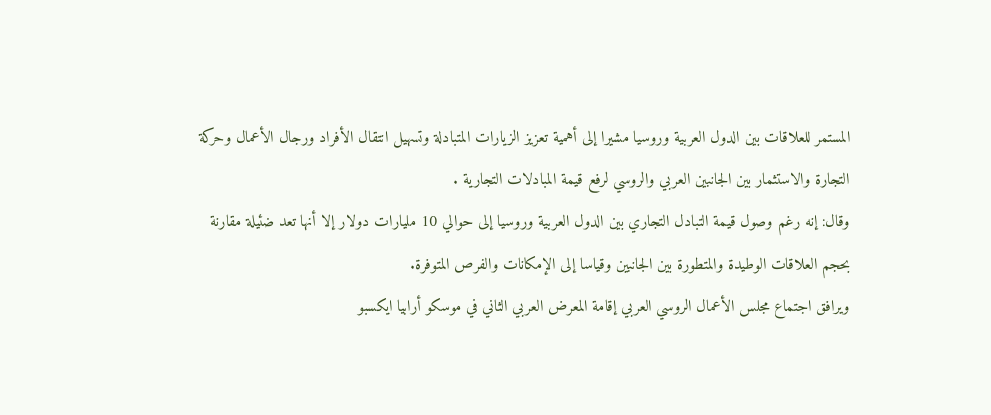المستمر للعلاقات بين الدول العربية وروسيا مشيرا إلى أهمية تعزيز الزيارات المتبادلة وتسهيل انتقال الأفراد ورجال الأعمال وحركة التجارة والاستثمار بين الجانبين العربي والروسي لرفع قيمة المبادلات التجارية .
وقال: إنه رغم وصول قيمة التبادل التجاري بين الدول العربية وروسيا إلى حوالي 10 مليارات دولار إلا أنها تعد ضئيلة مقارنة بحجم العلاقات الوطيدة والمتطورة بين الجانبين وقياسا إلى الإمكانات والفرص المتوفرة.
ويرافق اجتماع مجلس الأعمال الروسي العربي إقامة المعرض العربي الثاني في موسكو أرابيا ايكسبو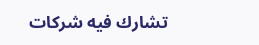تشارك فيه شركات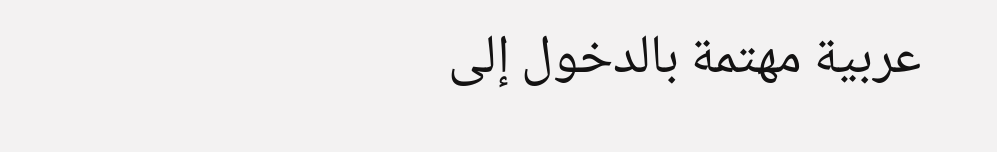عربية مهتمة بالدخول إلى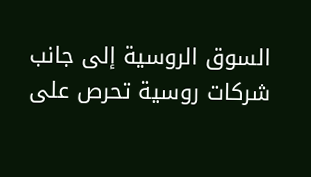السوق الروسية إلى جانب شركات روسية تحرص على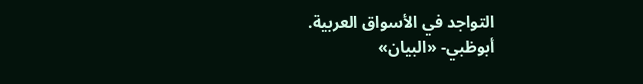التواجد في الأسواق العربية.
أبوظبي- «البيان»